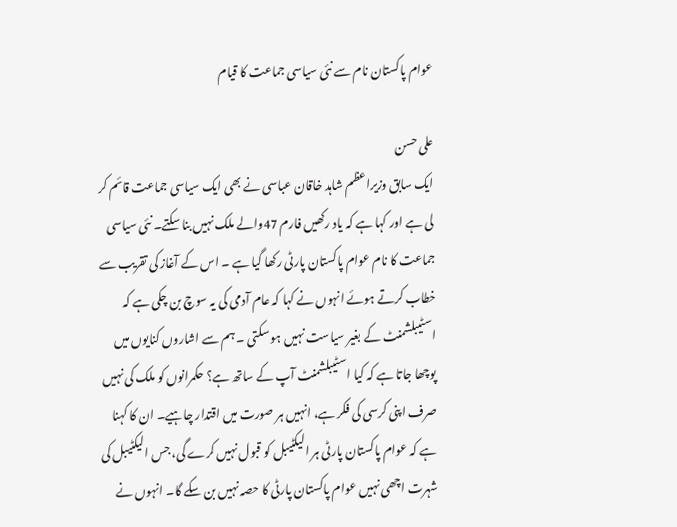عوام پاکستان نام سے نئی سیاسی جماعت کا قیام

علی حسن
ایک سابق وزیراعظم شاہد خاقان عباسی نے بھی ایک سیاسی جماعت قائم کر لی ہے اور کہا ہے کہ یاد رکھیں فارم 47والے ملک نہیں بنا سکتے۔ نئی سیاسی جماعت کا نام عوام پاکستان پارٹی رکھا گیا ہے ۔ اس کے آغاز کی تقریب سے خطاب کرتے ہوئے انہوں نے کہا کہ عام آدمی کی یہ سوچ بن چکی ہے کہ اسٹیبلشمنٹ کے بغیر سیاست نہیں ہو سکتی ۔ ہم سے اشاروں کنایوں میں پوچھا جاتا ہے کہ کیا اسٹیبلشمنٹ آپ کے ساتھ ہے؟ حکمرانوں کو ملک کی نہیں صرف اپنی کرسی کی فکر ہے، انہیں ہر صورت میں اقتدار چاہیے۔ ان کا کہنا ہے کہ عوام پاکستان پارٹی ہر الیکٹیبل کو قبول نہیں کرے گی، جس الیکٹیبل کی شہرت اچھی نہیں عوام پاکستان پارٹی کا حصہ نہیں بن سکے گا۔ انہوں نے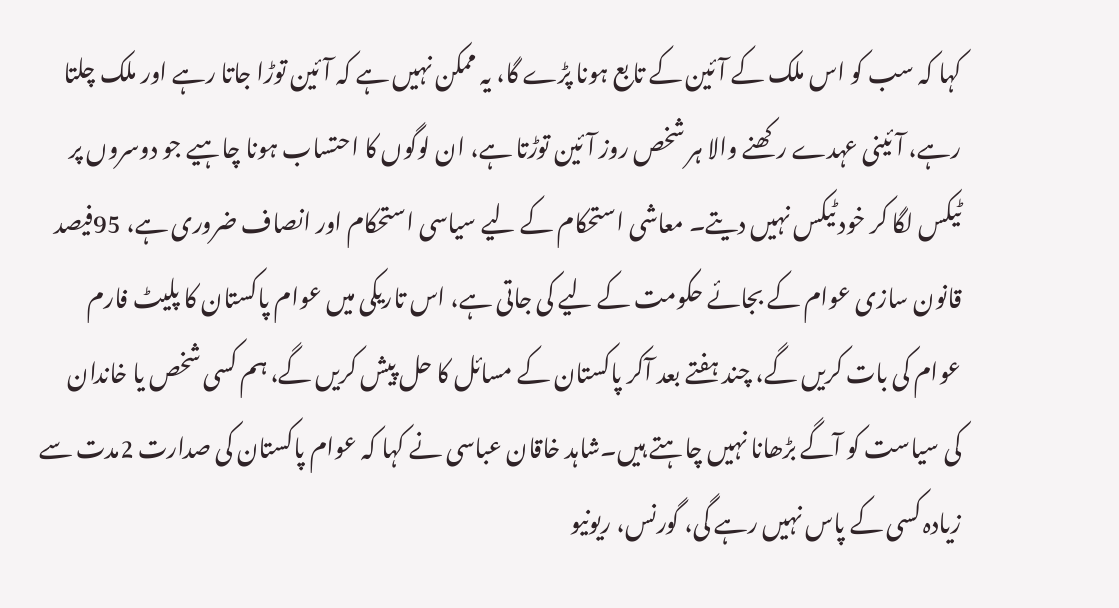کہا کہ سب کو اس ملک کے آئین کے تابع ہونا پڑے گا، یہ ممکن نہیں ہے کہ آئین توڑا جاتا رہے اور ملک چلتا رہے، آئینی عہدے رکھنے والا ہر شخص روز آئین توڑتا ہے، ان لوگوں کا احتساب ہونا چاہیے جو دوسروں پر ٹیکس لگا کر خود ٹیکس نہیں دیتے۔ معاشی استحکام کے لیے سیاسی استحکام اور انصاف ضروری ہے، 95فیصد قانون سازی عوام کے بجائے حکومت کے لیے کی جاتی ہے، اس تاریکی میں عوام پاکستان کا پلیٹ فارم عوام کی بات کریں گے، چند ہفتے بعد آکر پاکستان کے مسائل کا حل پیش کریں گے، ہم کسی شخص یا خاندان کی سیاست کو آگے بڑھانا نہیں چاہتے ہیں۔شاہد خاقان عباسی نے کہا کہ عوام پاکستان کی صدارت 2مدت سے زیادہ کسی کے پاس نہیں رہے گی، گورنس، ریونیو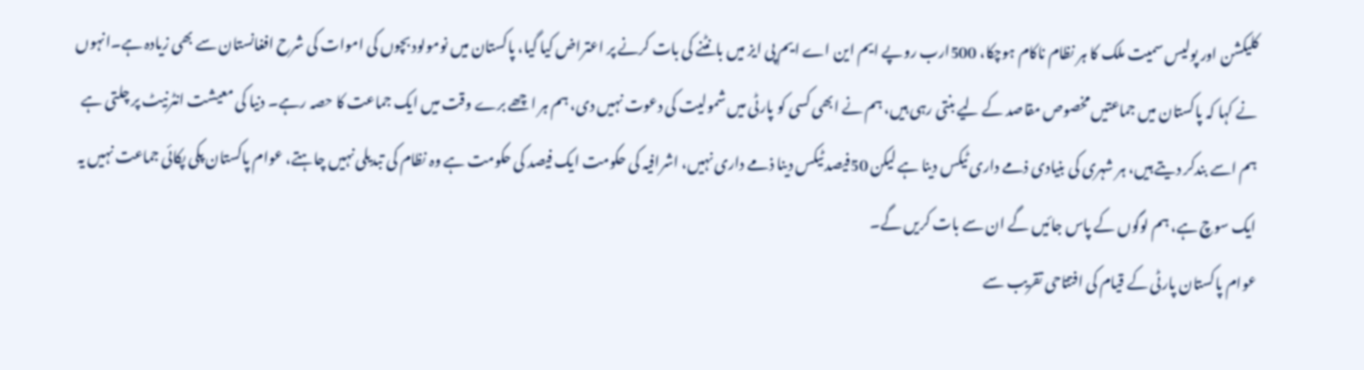کلیکشن اور پولیس سمیت ملک کا ہر نظام ناکام ہوچکا، 500ارب روپے ایم این اے ایم پی ایز میں بانٹنے کی بات کرنے پر اعتراض کیا گیا، پاکستان میں نومولود بچوں کی اموات کی شرح افغانستان سے بھی زیادہ ہے۔انہوں نے کہا کہ پاکستان میں جماعتیں مخصوص مقاصد کے لیے بنتی رہی ہیں، ہم نے ابھی کسی کو پارٹی میں شمولیت کی دعوت نہیں دی، ہم ہر اچھے برے وقت میں ایک جماعت کا حصہ رہے۔ دنیا کی معیشت انٹرنیٹ پر چلتی ہے ہم اسے بندکر دیتے ہیں، ہر شہری کی بنیادی ذمے داری ٹیکس دینا ہے لیکن 50فیصد ٹیکس دینا ذمے داری نہیں، اشرافیہ کی حکومت ایک فیصد کی حکومت ہے وہ نظام کی تبدیلی نہیں چاہتے، عوام پاکستان پکی پکائی جماعت نہیں یہ ایک سوچ ہے، ہم لوگوں کے پاس جائیں گے ان سے بات کریں گے۔
عوام پاکستان پارٹی کے قیام کی افتتاحی تقریب سے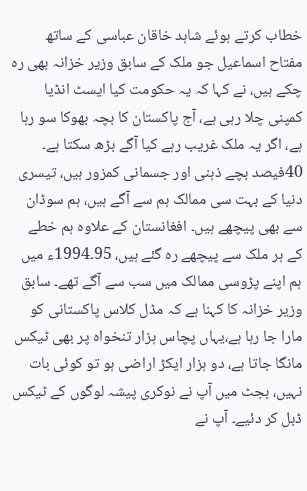خطاب کرتے ہوئے شاہد خاقان عباسی کے ساتھ مفتاح اسماعیل جو ملک کے سابق وزیر خزانہ بھی رہ چکے ہیں، نے کہا کہ یہ حکومت کیا ایسٹ انڈیا کمپنی چلا رہی ہے، آج پاکستان کا بچہ بھوکا سو رہا ہے، اگر یہ ملک غریب رہے کیا آگے بڑھ سکتا ہے۔ 40فیصد بچے ذہنی اور جسمانی کمزور ہیں، تیسری دنیا کے بہت سی ممالک ہم سے آگے ہیں، ہم سوڈان سے بھی پیچھے ہیں۔ افغانستان کے علاوہ ہم خطے کے ہر ملک سے پیچھے رہ گئے ہیں، 95۔1994ء میں ہم اپنے پڑوسی ممالک میں سب سے آگے تھے۔ سابق وزیر خزانہ کا کہنا ہے کہ مڈل کلاس پاکستانی کو مارا جا رہا ہے،یہاں پچاس ہزار تنخواہ پر بھی ٹیکس مانگا جاتا ہے، دو ہزار ایکڑ اراضی ہو تو کوئی بات نہیں، بجٹ میں آپ نے نوکری پیشہ لوگوں کے ٹیکس ڈبل کر دئیے۔ آپ نے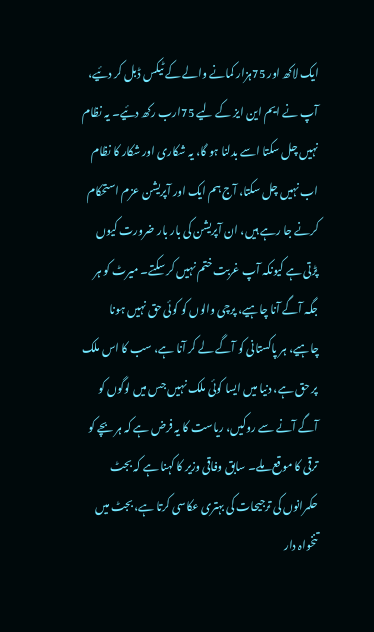ایک لاکھ اور 75ہزار کمانے والے کے ٹیکس ڈبل کر دئیے، آپ نے ایم این ایز کے لیے 75ارب رکھ دئیے۔ یہ نظام نہیں چل سکتا اسے بدلنا ہو گا، یہ شکاری اور شکار کا نظام اب نہیں چل سکتا، آج ہم ایک اور آپریشن عزم استحکام کرنے جا رہے ہیں، ان آپریشن کی بار بار ضرورت کیوں پڑتی ہے کیونکہ آپ غربت ختم نہیں کر سکتے۔ میرٹ کو ہر جگہ آگے آنا چاہیے، پرچی والوں کو کوئی حق نہیں ہونا چاہیے، ہر پاکستانی کو آگے لے کر آنا ہے، سب کا اس ملک پر حق ہے، دنیا میں ایسا کوئی ملک نہیں جس میں لوگوں کو آگے آنے سے روکیں، ریاست کا یہ فرض ہے کہ ہر بچے کو ترقی کا موقع ملے۔ سابق وفاقی وزیر کا کہنا ہے کہ بجٹ حکمرانوں کی ترجیحات کی بہتری عکاسی کرتا ہے، بجٹ میں تنخواہ دار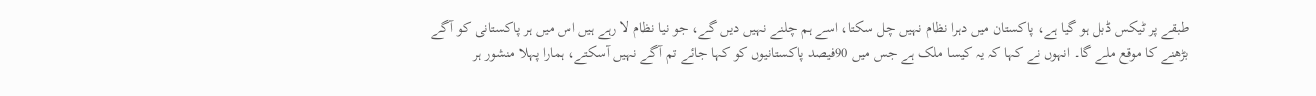طبقے پر ٹیکس ڈبل ہو گیا ہے، پاکستان میں دہرا نظام نہیں چل سکتا، اسے ہم چلنے نہیں دیں گے، جو نیا نظام لا رہے ہیں اس میں ہر پاکستانی کو آگے بڑھنے کا موقع ملے گا۔ انہوں نے کہا کہ یہ کیسا ملک ہے جس میں 90فیصد پاکستانیوں کو کہا جائے تم آگے نہیں آسکتے، ہمارا پہلا منشور ہر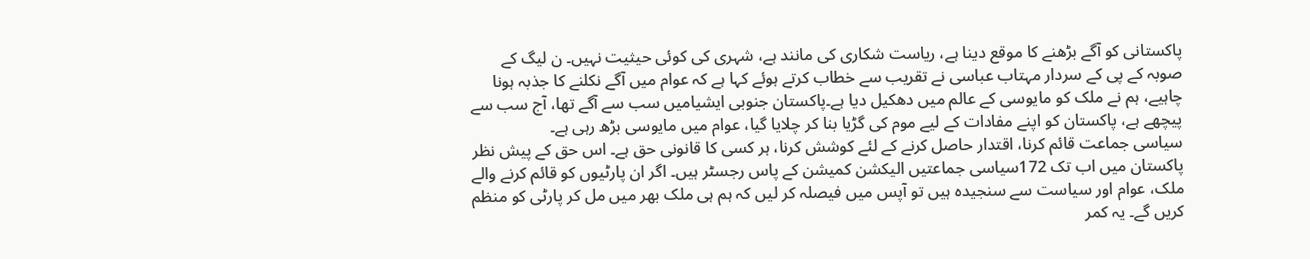پاکستانی کو آگے بڑھنے کا موقع دینا ہے، ریاست شکاری کی مانند ہے، شہری کی کوئی حیثیت نہیں۔ ن لیگ کے صوبہ کے پی کے سردار مہتاب عباسی نے تقریب سے خطاب کرتے ہوئے کہا ہے کہ عوام میں آگے نکلنے کا جذبہ ہونا چاہیے، ہم نے ملک کو مایوسی کے عالم میں دھکیل دیا ہے۔پاکستان جنوبی ایشیامیں سب سے آگے تھا، آج سب سے پیچھے ہے، پاکستان کو اپنے مفادات کے لیے موم کی گڑیا بنا کر چلایا گیا، عوام میں مایوسی بڑھ رہی ہے۔
سیاسی جماعت قائم کرنا، اقتدار حاصل کرنے کے لئے کوشش کرنا، ہر کسی کا قانونی حق ہے۔ اس حق کے پیش نظر پاکستان میں اب تک 172سیاسی جماعتیں الیکشن کمیشن کے پاس رجسٹر ہیں۔ اگر ان پارٹیوں کو قائم کرنے والے ملک، عوام اور سیاست سے سنجیدہ ہیں تو آپس میں فیصلہ کر لیں کہ ہم ہی ملک بھر میں مل کر پارٹی کو منظم کریں گے۔ یہ کمر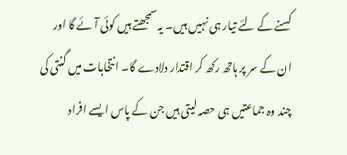کسنے کے لئے تیار ہی نہیں ہیں۔ یہ سمجھتے ہیں کوئی آئے گا اور ان کے سر پر ہاتھ رکھ کر اقتدار دلادے گا۔ انتخابات میں گنتی کی چند وہ جماعتیں ہی حصہ لیتی ہیں جن کے پاس ایسے افراد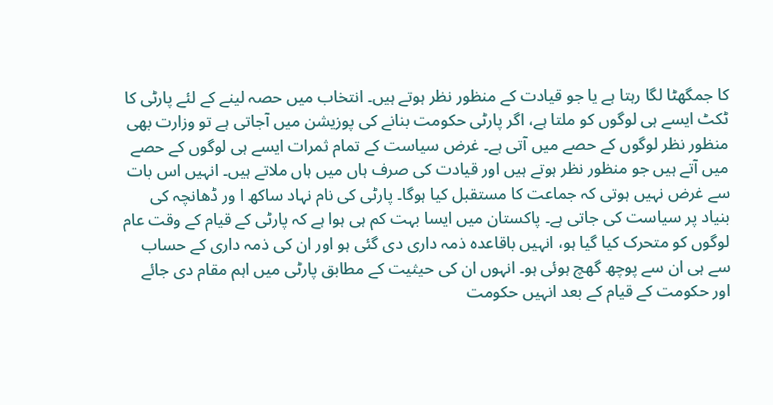کا جمگھٹا لگا رہتا ہے یا جو قیادت کے منظور نظر ہوتے ہیں۔ انتخاب میں حصہ لینے کے لئے پارٹی کا ٹکٹ ایسے ہی لوگوں کو ملتا ہے، اگر پارٹی حکومت بنانے کی پوزیشن میں آجاتی ہے تو وزارت بھی منظور نظر لوگوں کے حصے میں آتی ہے۔ غرض سیاست کے تمام ثمرات ایسے ہی لوگوں کے حصے میں آتے ہیں جو منظور نظر ہوتے ہیں اور قیادت کی صرف ہاں میں ہاں ملاتے ہیں۔ انہیں اس بات سے غرض نہیں ہوتی کہ جماعت کا مستقبل کیا ہوگا۔ پارٹی کی نام نہاد ساکھ ا ور ڈھانچہ کی بنیاد پر سیاست کی جاتی ہے۔ پاکستان میں ایسا بہت کم ہی ہوا ہے کہ پارٹی کے قیام کے وقت عام لوگوں کو متحرک کیا گیا ہو، انہیں باقاعدہ ذمہ داری دی گئی ہو اور ان کی ذمہ داری کے حساب سے ہی ان سے پوچھ گھچ ہوئی ہو۔ انہوں ان کی حیثیت کے مطابق پارٹی میں اہم مقام دی جائے اور حکومت کے قیام کے بعد انہیں حکومت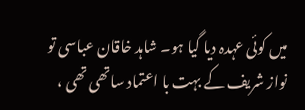میں کوئی عہدہ دیا گیا ہو۔ شاہد خاقان عباسی تو نواز شریف کے بہت با اعتماد ساتھی تھی ،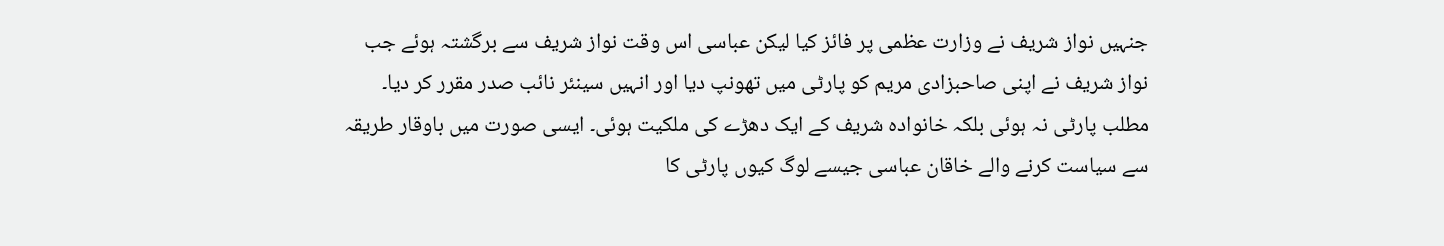جنہیں نواز شریف نے وزارت عظمی پر فائز کیا لیکن عباسی اس وقت نواز شریف سے برگشتہ ہوئے جب نواز شریف نے اپنی صاحبزادی مریم کو پارٹی میں تھونپ دیا اور انہیں سینئر نائب صدر مقرر کر دیا۔ مطلب پارٹی نہ ہوئی بلکہ خانوادہ شریف کے ایک دھڑے کی ملکیت ہوئی۔ ایسی صورت میں باوقار طریقہ سے سیاست کرنے والے خاقان عباسی جیسے لوگ کیوں پارٹی کا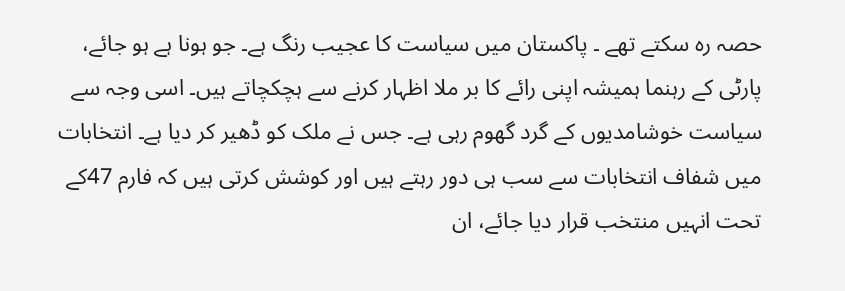حصہ رہ سکتے تھے ۔ پاکستان میں سیاست کا عجیب رنگ ہے۔ جو ہونا ہے ہو جائے، پارٹی کے رہنما ہمیشہ اپنی رائے کا بر ملا اظہار کرنے سے ہچکچاتے ہیں۔ اسی وجہ سے سیاست خوشامدیوں کے گرد گھوم رہی ہے۔ جس نے ملک کو ڈھیر کر دیا ہے۔ انتخابات میں شفاف انتخابات سے سب ہی دور رہتے ہیں اور کوشش کرتی ہیں کہ فارم 47کے تحت انہیں منتخب قرار دیا جائے، ان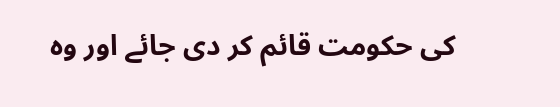کی حکومت قائم کر دی جائے اور وہ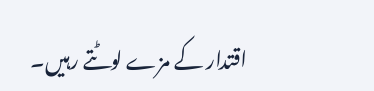اقتدار کے مزے لوٹتے رہیں۔